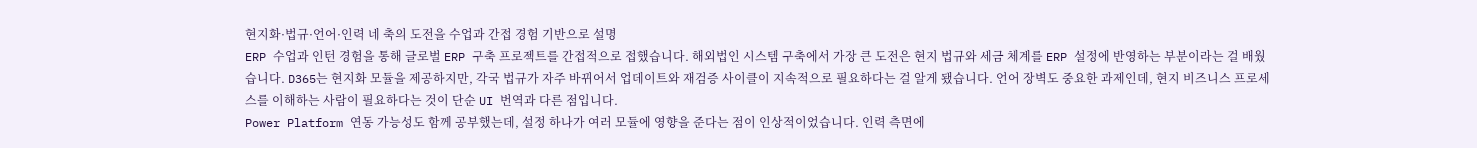현지화·법규·언어·인력 네 축의 도전을 수업과 간접 경험 기반으로 설명
ERP 수업과 인턴 경험을 통해 글로벌 ERP 구축 프로젝트를 간접적으로 접했습니다. 해외법인 시스템 구축에서 가장 큰 도전은 현지 법규와 세금 체계를 ERP 설정에 반영하는 부분이라는 걸 배웠습니다. D365는 현지화 모듈을 제공하지만, 각국 법규가 자주 바뀌어서 업데이트와 재검증 사이클이 지속적으로 필요하다는 걸 알게 됐습니다. 언어 장벽도 중요한 과제인데, 현지 비즈니스 프로세스를 이해하는 사람이 필요하다는 것이 단순 UI 번역과 다른 점입니다.
Power Platform 연동 가능성도 함께 공부했는데, 설정 하나가 여러 모듈에 영향을 준다는 점이 인상적이었습니다. 인력 측면에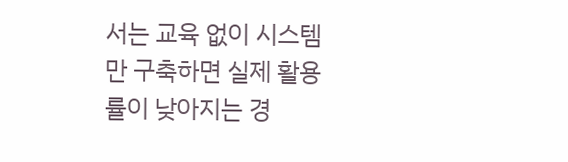서는 교육 없이 시스템만 구축하면 실제 활용률이 낮아지는 경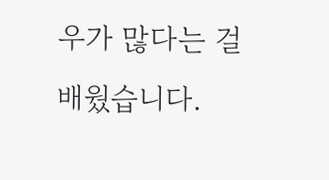우가 많다는 걸 배웠습니다.